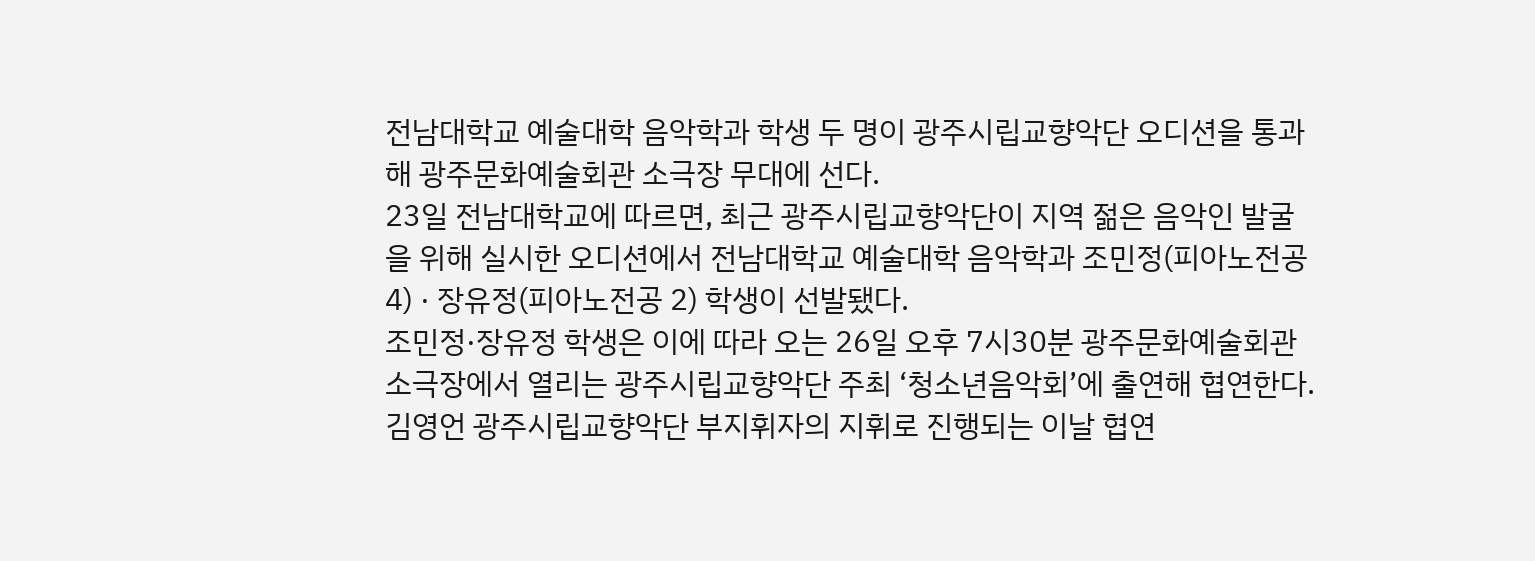전남대학교 예술대학 음악학과 학생 두 명이 광주시립교향악단 오디션을 통과해 광주문화예술회관 소극장 무대에 선다.
23일 전남대학교에 따르면, 최근 광주시립교향악단이 지역 젊은 음악인 발굴을 위해 실시한 오디션에서 전남대학교 예술대학 음악학과 조민정(피아노전공 4) · 장유정(피아노전공 2) 학생이 선발됐다.
조민정·장유정 학생은 이에 따라 오는 26일 오후 7시30분 광주문화예술회관 소극장에서 열리는 광주시립교향악단 주최 ‘청소년음악회’에 출연해 협연한다.
김영언 광주시립교향악단 부지휘자의 지휘로 진행되는 이날 협연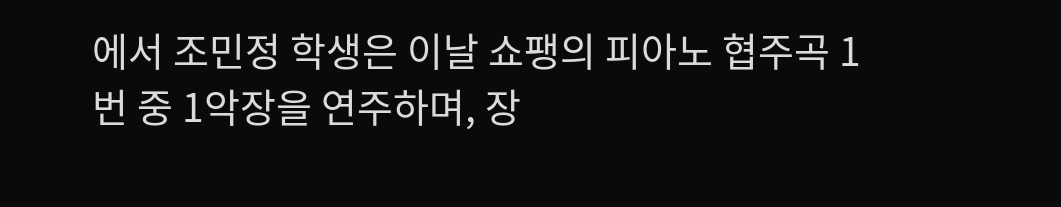에서 조민정 학생은 이날 쇼팽의 피아노 협주곡 1번 중 1악장을 연주하며, 장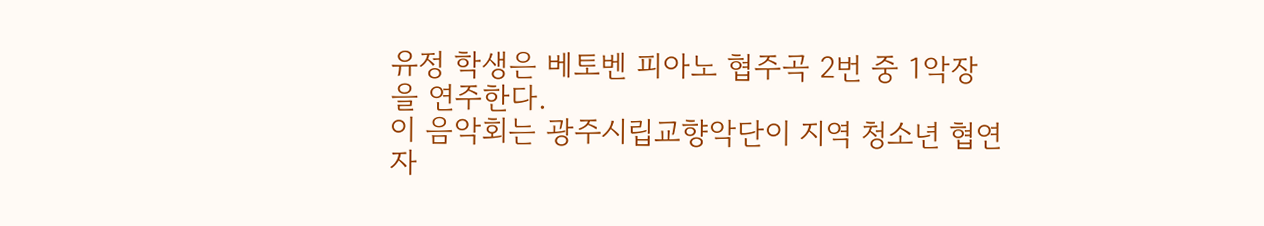유정 학생은 베토벤 피아노 협주곡 2번 중 1악장을 연주한다.
이 음악회는 광주시립교향악단이 지역 청소년 협연자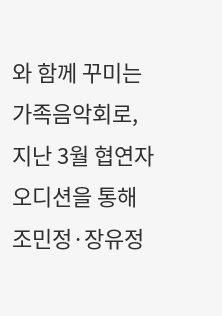와 함께 꾸미는 가족음악회로, 지난 3월 협연자 오디션을 통해 조민정·장유정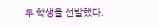두 학생을 선발했다.